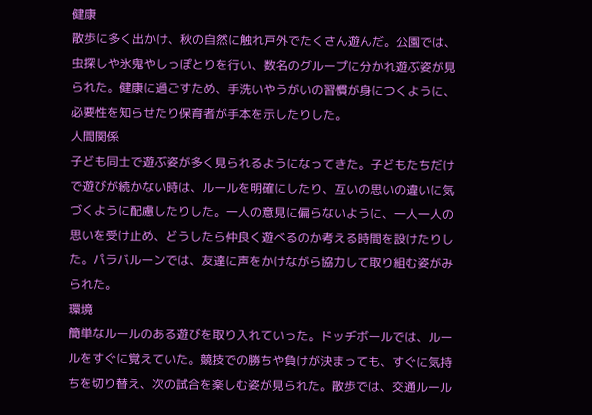健康
散歩に多く出かけ、秋の自然に触れ戸外でたくさん遊んだ。公園では、虫探しや氷鬼やしっぽとりを行い、数名のグループに分かれ遊ぶ姿が見られた。健康に過ごすため、手洗いやうがいの習慣が身につくように、必要性を知らせたり保育者が手本を示したりした。
人間関係
子ども同士で遊ぶ姿が多く見られるようになってきた。子どもたちだけで遊びが続かない時は、ルールを明確にしたり、互いの思いの違いに気づくように配慮したりした。一人の意見に偏らないように、一人一人の思いを受け止め、どうしたら仲良く遊べるのか考える時間を設けたりした。パラバルーンでは、友達に声をかけながら協力して取り組む姿がみられた。
環境
簡単なルールのある遊びを取り入れていった。ドッヂボールでは、ルールをすぐに覚えていた。競技での勝ちや負けが決まっても、すぐに気持ちを切り替え、次の試合を楽しむ姿が見られた。散歩では、交通ルール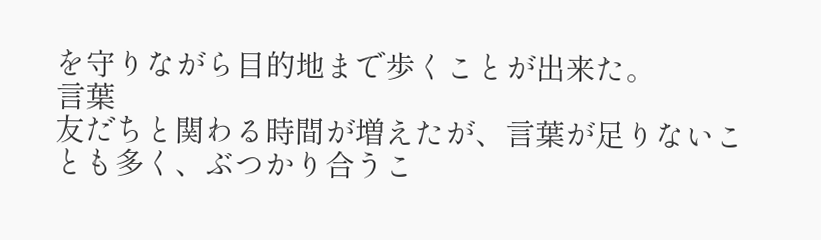を守りながら目的地まで歩くことが出来た。
言葉
友だちと関わる時間が増えたが、言葉が足りないことも多く、ぶつかり合うこ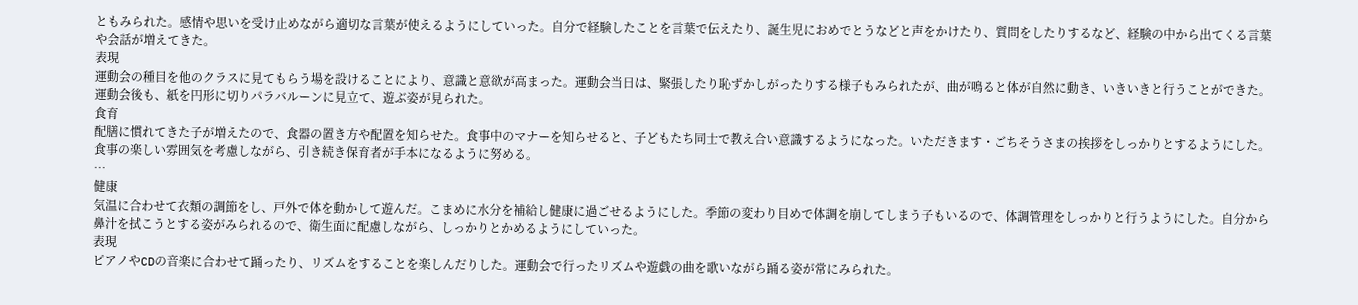ともみられた。感情や思いを受け止めながら適切な言葉が使えるようにしていった。自分で経験したことを言葉で伝えたり、誕生児におめでとうなどと声をかけたり、質問をしたりするなど、経験の中から出てくる言葉や会話が増えてきた。
表現
運動会の種目を他のクラスに見てもらう場を設けることにより、意識と意欲が高まった。運動会当日は、緊張したり恥ずかしがったりする様子もみられたが、曲が鳴ると体が自然に動き、いきいきと行うことができた。運動会後も、紙を円形に切りパラバルーンに見立て、遊ぶ姿が見られた。
食育
配膳に慣れてきた子が増えたので、食器の置き方や配置を知らせた。食事中のマナーを知らせると、子どもたち同士で教え合い意識するようになった。いただきます・ごちそうさまの挨拶をしっかりとするようにした。食事の楽しい雰囲気を考慮しながら、引き続き保育者が手本になるように努める。
…
健康
気温に合わせて衣類の調節をし、戸外で体を動かして遊んだ。こまめに水分を補給し健康に過ごせるようにした。季節の変わり目めで体調を崩してしまう子もいるので、体調管理をしっかりと行うようにした。自分から鼻汁を拭こうとする姿がみられるので、衛生面に配慮しながら、しっかりとかめるようにしていった。
表現
ピアノやCDの音楽に合わせて踊ったり、リズムをすることを楽しんだりした。運動会で行ったリズムや遊戯の曲を歌いながら踊る姿が常にみられた。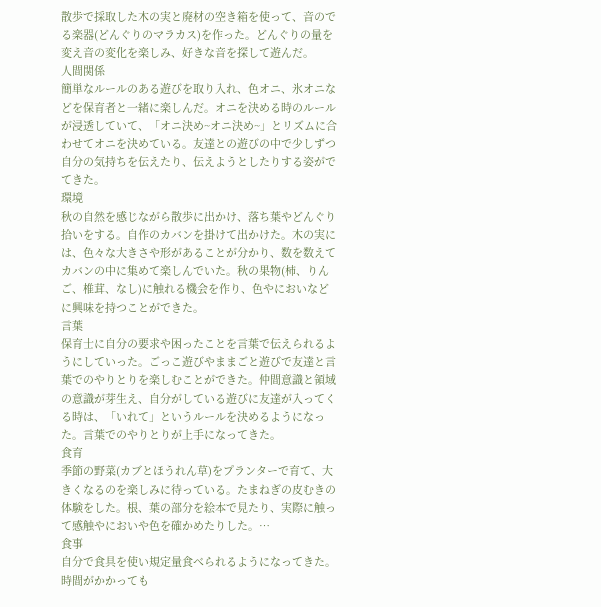散歩で採取した木の実と廃材の空き箱を使って、音のでる楽器(どんぐりのマラカス)を作った。どんぐりの量を変え音の変化を楽しみ、好きな音を探して遊んだ。
人間関係
簡単なルールのある遊びを取り入れ、色オニ、氷オニなどを保育者と一緒に楽しんだ。オニを決める時のルールが浸透していて、「オニ決め~オニ決め~」とリズムに合わせてオニを決めている。友達との遊びの中で少しずつ自分の気持ちを伝えたり、伝えようとしたりする姿がでてきた。
環境
秋の自然を感じながら散歩に出かけ、落ち葉やどんぐり拾いをする。自作のカバンを掛けて出かけた。木の実には、色々な大きさや形があることが分かり、数を数えてカバンの中に集めて楽しんでいた。秋の果物(柿、りんご、椎茸、なし)に触れる機会を作り、色やにおいなどに興味を持つことができた。
言葉
保育士に自分の要求や困ったことを言葉で伝えられるようにしていった。ごっこ遊びやままごと遊びで友達と言葉でのやりとりを楽しむことができた。仲間意識と領域の意識が芽生え、自分がしている遊びに友達が入ってくる時は、「いれて」というルールを決めるようになった。言葉でのやりとりが上手になってきた。
食育
季節の野菜(カブとほうれん草)をプランターで育て、大きくなるのを楽しみに待っている。たまねぎの皮むきの体験をした。根、葉の部分を絵本で見たり、実際に触って感触やにおいや色を確かめたりした。…
食事
自分で食具を使い規定量食べられるようになってきた。時間がかかっても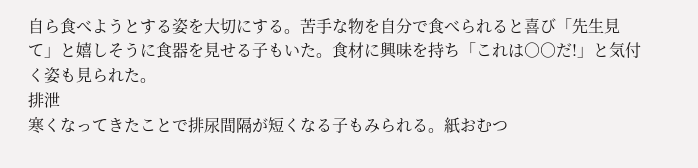自ら食べようとする姿を大切にする。苦手な物を自分で食べられると喜び「先生見て」と嬉しそうに食器を見せる子もいた。食材に興味を持ち「これは○○だ!」と気付く姿も見られた。
排泄
寒くなってきたことで排尿間隔が短くなる子もみられる。紙おむつ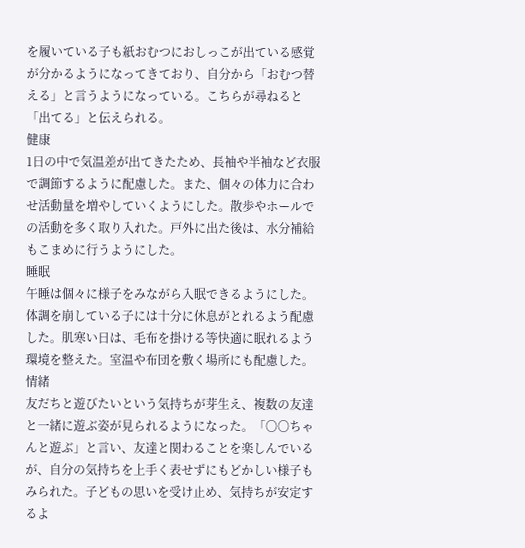を履いている子も紙おむつにおしっこが出ている感覚が分かるようになってきており、自分から「おむつ替える」と言うようになっている。こちらが尋ねると「出てる」と伝えられる。
健康
1日の中で気温差が出てきたため、長袖や半袖など衣服で調節するように配慮した。また、個々の体力に合わせ活動量を増やしていくようにした。散歩やホールでの活動を多く取り入れた。戸外に出た後は、水分補給もこまめに行うようにした。
睡眠
午睡は個々に様子をみながら入眠できるようにした。体調を崩している子には十分に休息がとれるよう配慮した。肌寒い日は、毛布を掛ける等快適に眠れるよう環境を整えた。室温や布団を敷く場所にも配慮した。
情緒
友だちと遊びたいという気持ちが芽生え、複数の友達と一緒に遊ぶ姿が見られるようになった。「〇〇ちゃんと遊ぶ」と言い、友達と関わることを楽しんでいるが、自分の気持ちを上手く表せずにもどかしい様子もみられた。子どもの思いを受け止め、気持ちが安定するよ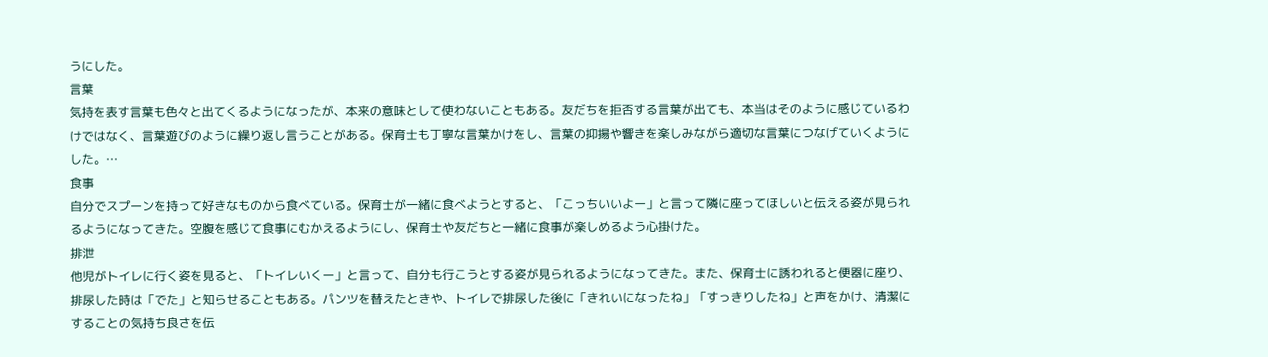うにした。
言葉
気持を表す言葉も色々と出てくるようになったが、本来の意味として使わないこともある。友だちを拒否する言葉が出ても、本当はそのように感じているわけではなく、言葉遊びのように繰り返し言うことがある。保育士も丁寧な言葉かけをし、言葉の抑揚や響きを楽しみながら適切な言葉につなげていくようにした。…
食事
自分でスプーンを持って好きなものから食べている。保育士が一緒に食べようとすると、「こっちいいよー」と言って隣に座ってほしいと伝える姿が見られるようになってきた。空腹を感じて食事にむかえるようにし、保育士や友だちと一緒に食事が楽しめるよう心掛けた。
排泄
他児がトイレに行く姿を見ると、「トイレいくー」と言って、自分も行こうとする姿が見られるようになってきた。また、保育士に誘われると便器に座り、排尿した時は「でた」と知らせることもある。パンツを替えたときや、トイレで排尿した後に「きれいになったね」「すっきりしたね」と声をかけ、清潔にすることの気持ち良さを伝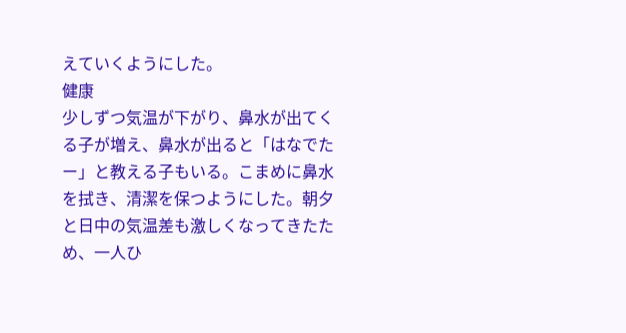えていくようにした。
健康
少しずつ気温が下がり、鼻水が出てくる子が増え、鼻水が出ると「はなでたー」と教える子もいる。こまめに鼻水を拭き、清潔を保つようにした。朝夕と日中の気温差も激しくなってきたため、一人ひ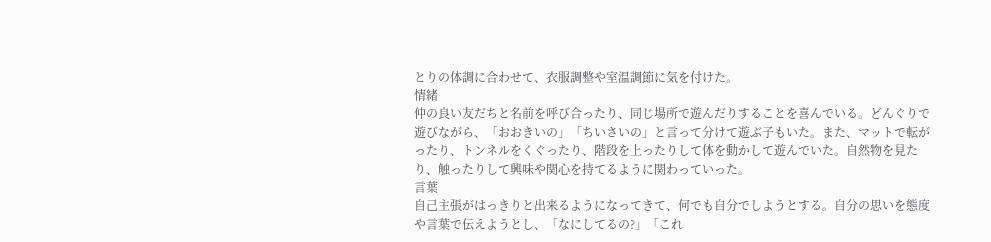とりの体調に合わせて、衣服調整や室温調節に気を付けた。
情緒
仲の良い友だちと名前を呼び合ったり、同じ場所で遊んだりすることを喜んでいる。どんぐりで遊びながら、「おおきいの」「ちいさいの」と言って分けて遊ぶ子もいた。また、マットで転がったり、トンネルをくぐったり、階段を上ったりして体を動かして遊んでいた。自然物を見たり、触ったりして興味や関心を持てるように関わっていった。
言葉
自己主張がはっきりと出来るようになってきて、何でも自分でしようとする。自分の思いを態度や言葉で伝えようとし、「なにしてるの?」「これ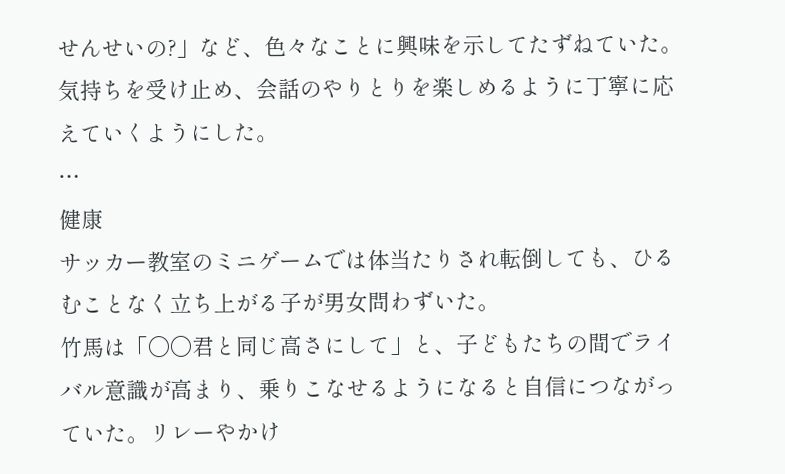せんせいの?」など、色々なことに興味を示してたずねていた。気持ちを受け止め、会話のやりとりを楽しめるように丁寧に応えていくようにした。
…
健康
サッカー教室のミニゲームでは体当たりされ転倒しても、ひるむことなく立ち上がる子が男女問わずいた。
竹馬は「〇〇君と同じ高さにして」と、子どもたちの間でライバル意識が高まり、乗りこなせるようになると自信につながっていた。リレーやかけ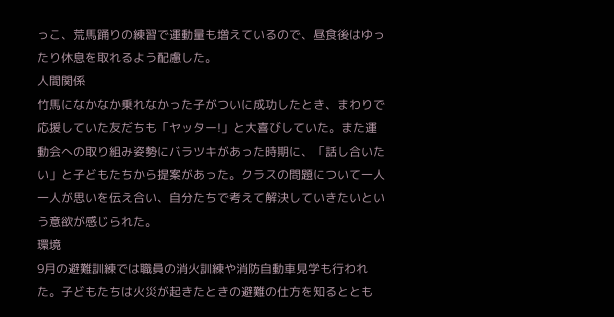っこ、荒馬踊りの練習で運動量も増えているので、昼食後はゆったり休息を取れるよう配慮した。
人間関係
竹馬になかなか乗れなかった子がついに成功したとき、まわりで応援していた友だちも「ヤッター!」と大喜びしていた。また運動会への取り組み姿勢にバラツキがあった時期に、「話し合いたい」と子どもたちから提案があった。クラスの問題について一人一人が思いを伝え合い、自分たちで考えて解決していきたいという意欲が感じられた。
環境
9月の避難訓練では職員の消火訓練や消防自動車見学も行われた。子どもたちは火災が起きたときの避難の仕方を知るととも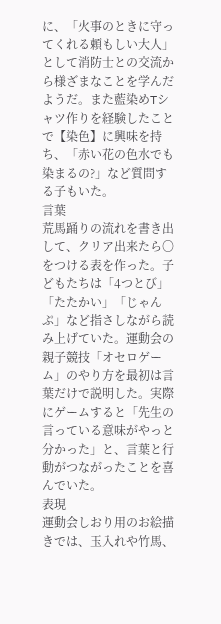に、「火事のときに守ってくれる頼もしい大人」として消防士との交流から様ざまなことを学んだようだ。また藍染めTシャツ作りを経験したことで【染色】に興味を持ち、「赤い花の色水でも染まるの?」など質問する子もいた。
言葉
荒馬踊りの流れを書き出して、クリア出来たら〇をつける表を作った。子どもたちは「4つとび」「たたかい」「じゃんぷ」など指さしながら読み上げていた。運動会の親子競技「オセロゲーム」のやり方を最初は言葉だけで説明した。実際にゲームすると「先生の言っている意味がやっと分かった」と、言葉と行動がつながったことを喜んでいた。
表現
運動会しおり用のお絵描きでは、玉入れや竹馬、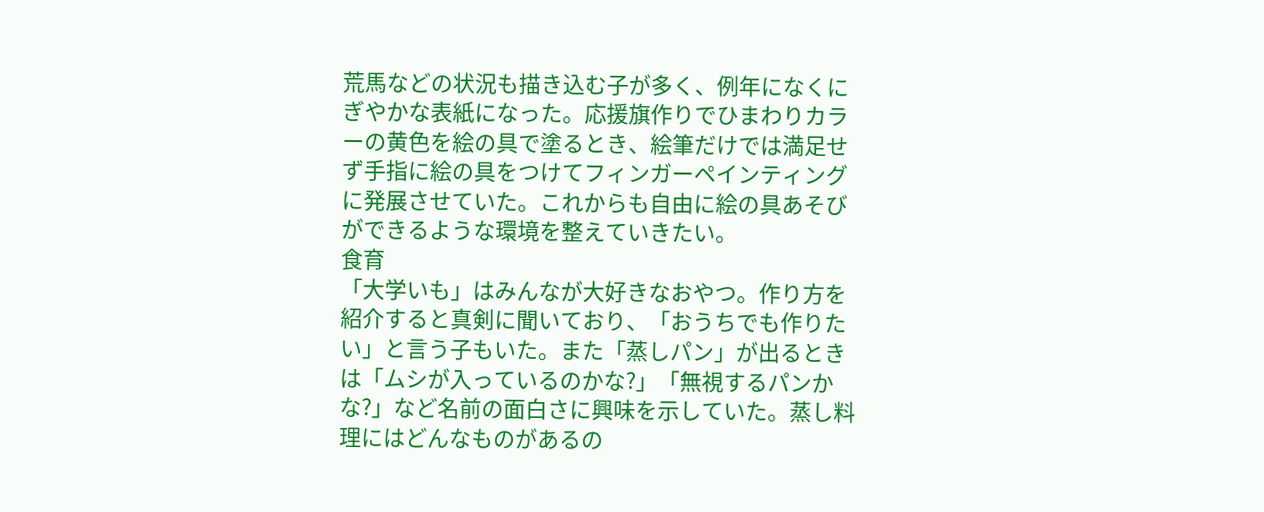荒馬などの状況も描き込む子が多く、例年になくにぎやかな表紙になった。応援旗作りでひまわりカラーの黄色を絵の具で塗るとき、絵筆だけでは満足せず手指に絵の具をつけてフィンガーペインティングに発展させていた。これからも自由に絵の具あそびができるような環境を整えていきたい。
食育
「大学いも」はみんなが大好きなおやつ。作り方を紹介すると真剣に聞いており、「おうちでも作りたい」と言う子もいた。また「蒸しパン」が出るときは「ムシが入っているのかな?」「無視するパンかな?」など名前の面白さに興味を示していた。蒸し料理にはどんなものがあるの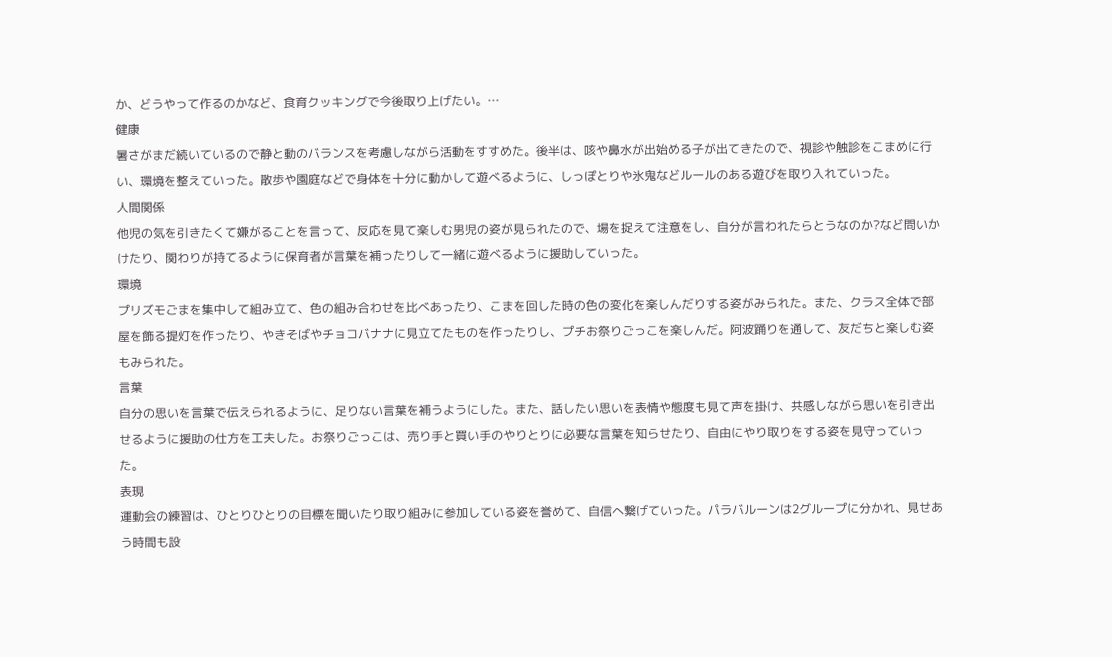か、どうやって作るのかなど、食育クッキングで今後取り上げたい。…
健康
暑さがまだ続いているので静と動のバランスを考慮しながら活動をすすめた。後半は、咳や鼻水が出始める子が出てきたので、視診や触診をこまめに行い、環境を整えていった。散歩や園庭などで身体を十分に動かして遊べるように、しっぽとりや氷鬼などルールのある遊びを取り入れていった。
人間関係
他児の気を引きたくて嫌がることを言って、反応を見て楽しむ男児の姿が見られたので、場を捉えて注意をし、自分が言われたらとうなのか?など問いかけたり、関わりが持てるように保育者が言葉を補ったりして一緒に遊べるように援助していった。
環境
プリズモごまを集中して組み立て、色の組み合わせを比べあったり、こまを回した時の色の変化を楽しんだりする姿がみられた。また、クラス全体で部屋を飾る提灯を作ったり、やきそばやチョコバナナに見立てたものを作ったりし、プチお祭りごっこを楽しんだ。阿波踊りを通して、友だちと楽しむ姿もみられた。
言葉
自分の思いを言葉で伝えられるように、足りない言葉を補うようにした。また、話したい思いを表情や態度も見て声を掛け、共感しながら思いを引き出せるように援助の仕方を工夫した。お祭りごっこは、売り手と買い手のやりとりに必要な言葉を知らせたり、自由にやり取りをする姿を見守っていった。
表現
運動会の練習は、ひとりひとりの目標を聞いたり取り組みに参加している姿を誉めて、自信へ繋げていった。パラバルーンは2グループに分かれ、見せあう時間も設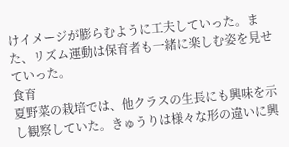けイメージが膨らむように工夫していった。また、リズム運動は保育者も一緒に楽しむ姿を見せていった。
食育
夏野菜の栽培では、他クラスの生長にも興味を示し観察していた。きゅうりは様々な形の違いに興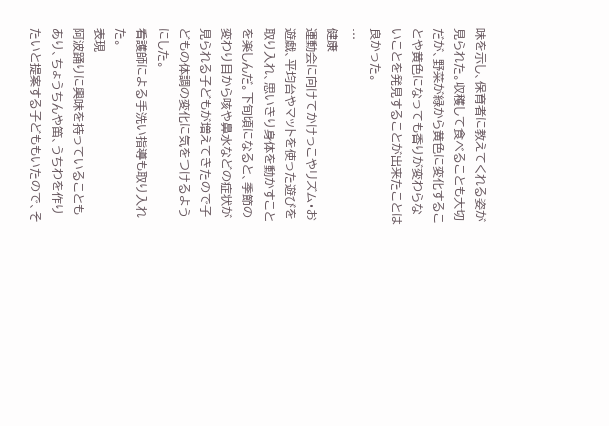味を示し、保育者に教えてくれる姿が見られた。収穫して食べることも大切だが、野菜が緑から黄色に変化することや黄色になっても香りが変わらないことを発見することが出来たことは良かった。
…
健康
運動会に向けてかけっこやリズム・お遊戯、平均台やマットを使った遊びを取り入れ、思いきり身体を動かすことを楽しんだ。下旬頃になると、季節の変わり目から咳や鼻水などの症状が見られる子どもが増えてきたので子どもの体調の変化に気をつけるようにした。
看護師による手洗い指導も取り入れた。
表現
阿波踊りに興味を持っていることもあり、ちょうちんや笛、うちわを作りたいと提案する子どももいたので、そ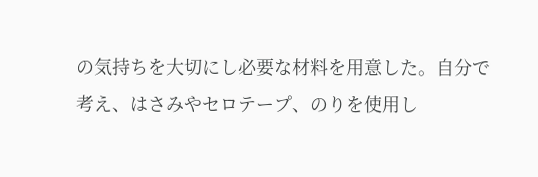の気持ちを大切にし必要な材料を用意した。自分で考え、はさみやセロテープ、のりを使用し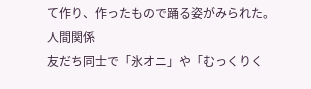て作り、作ったもので踊る姿がみられた。
人間関係
友だち同士で「氷オニ」や「むっくりく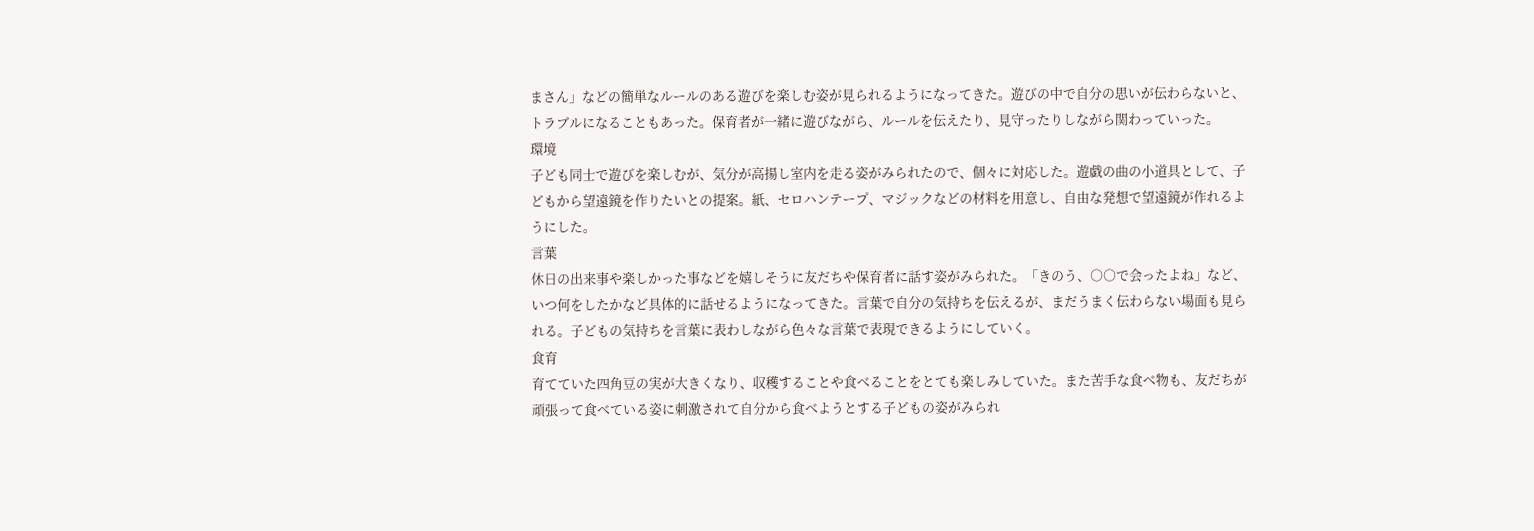まさん」などの簡単なルールのある遊びを楽しむ姿が見られるようになってきた。遊びの中で自分の思いが伝わらないと、トラブルになることもあった。保育者が一緒に遊びながら、ルールを伝えたり、見守ったりしながら関わっていった。
環境
子ども同士で遊びを楽しむが、気分が高揚し室内を走る姿がみられたので、個々に対応した。遊戯の曲の小道具として、子どもから望遠鏡を作りたいとの提案。紙、セロハンテープ、マジックなどの材料を用意し、自由な発想で望遠鏡が作れるようにした。
言葉
休日の出来事や楽しかった事などを嬉しそうに友だちや保育者に話す姿がみられた。「きのう、○○で会ったよね」など、いつ何をしたかなど具体的に話せるようになってきた。言葉で自分の気持ちを伝えるが、まだうまく伝わらない場面も見られる。子どもの気持ちを言葉に表わしながら色々な言葉で表現できるようにしていく。
食育
育てていた四角豆の実が大きくなり、収穫することや食べることをとても楽しみしていた。また苦手な食べ物も、友だちが頑張って食べている姿に刺激されて自分から食べようとする子どもの姿がみられ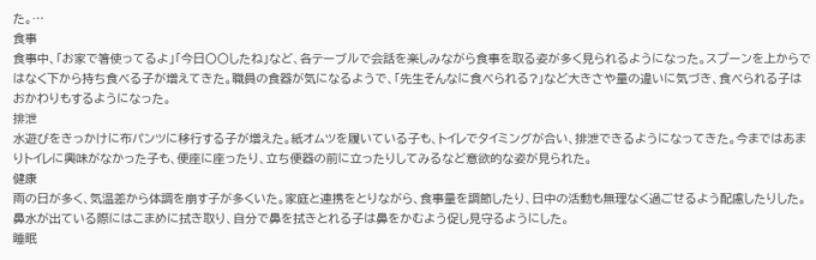た。…
食事
食事中、「お家で箸使ってるよ」「今日〇〇したね」など、各テーブルで会話を楽しみながら食事を取る姿が多く見られるようになった。スプーンを上からではなく下から持ち食べる子が増えてきた。職員の食器が気になるようで、「先生そんなに食べられる?」など大きさや量の違いに気づき、食べられる子はおかわりもするようになった。
排泄
水遊びをきっかけに布パンツに移行する子が増えた。紙オムツを履いている子も、トイレでタイミングが合い、排泄できるようになってきた。今まではあまりトイレに興味がなかった子も、便座に座ったり、立ち便器の前に立ったりしてみるなど意欲的な姿が見られた。
健康
雨の日が多く、気温差から体調を崩す子が多くいた。家庭と連携をとりながら、食事量を調節したり、日中の活動も無理なく過ごせるよう配慮したりした。鼻水が出ている際にはこまめに拭き取り、自分で鼻を拭きとれる子は鼻をかむよう促し見守るようにした。
睡眠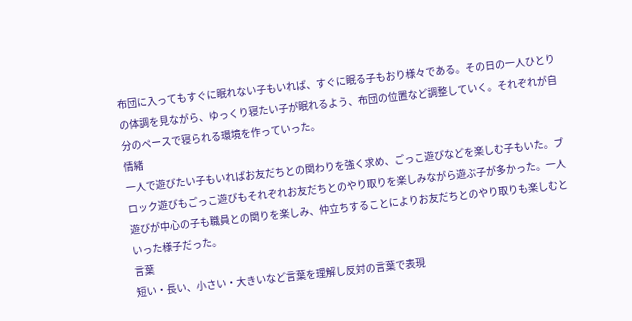布団に入ってもすぐに眠れない子もいれば、すぐに眠る子もおり様々である。その日の一人ひとりの体調を見ながら、ゆっくり寝たい子が眠れるよう、布団の位置など調整していく。それぞれが自分のペースで寝られる環境を作っていった。
情緒
一人で遊びたい子もいればお友だちとの関わりを強く求め、ごっこ遊びなどを楽しむ子もいた。ブロック遊びもごっこ遊びもそれぞれお友だちとのやり取りを楽しみながら遊ぶ子が多かった。一人遊びが中心の子も職員との関りを楽しみ、仲立ちすることによりお友だちとのやり取りも楽しむといった様子だった。
言葉
短い・長い、小さい・大きいなど言葉を理解し反対の言葉で表現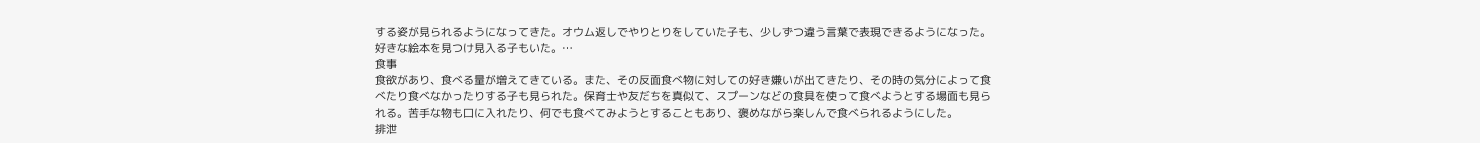する姿が見られるようになってきた。オウム返しでやりとりをしていた子も、少しずつ違う言葉で表現できるようになった。好きな絵本を見つけ見入る子もいた。…
食事
食欲があり、食べる量が増えてきている。また、その反面食べ物に対しての好き嫌いが出てきたり、その時の気分によって食べたり食べなかったりする子も見られた。保育士や友だちを真似て、スプーンなどの食具を使って食べようとする場面も見られる。苦手な物も口に入れたり、何でも食べてみようとすることもあり、褒めながら楽しんで食べられるようにした。
排泄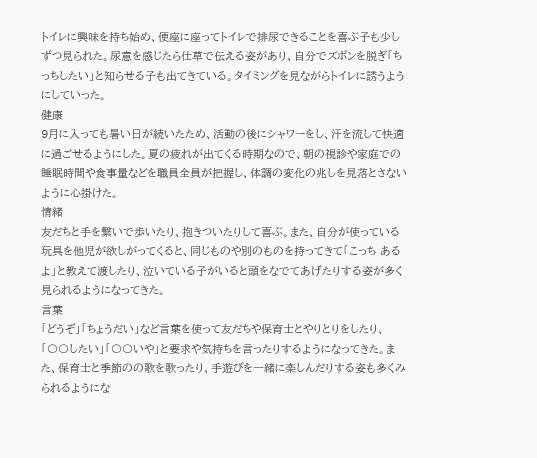トイレに興味を持ち始め、便座に座ってトイレで排尿できることを喜ぶ子も少しずつ見られた。尿意を感じたら仕草で伝える姿があり、自分でズボンを脱ぎ「ちっちしたい」と知らせる子も出てきている。タイミングを見ながらトイレに誘うようにしていった。
健康
9月に入っても暑い日が続いたため、活動の後にシャワーをし、汗を流して快適に過ごせるようにした。夏の疲れが出てくる時期なので、朝の視診や家庭での睡眠時間や食事量などを職員全員が把握し、体調の変化の兆しを見落とさないように心掛けた。
情緒
友だちと手を繋いで歩いたり、抱きついたりして喜ぶ。また、自分が使っている玩具を他児が欲しがってくると、同じものや別のものを持ってきて「こっち あるよ」と教えて渡したり、泣いている子がいると頭をなでてあげたりする姿が多く見られるようになってきた。
言葉
「どうぞ」「ちょうだい」など言葉を使って友だちや保育士とやりとりをしたり、「〇〇したい」「〇〇いや」と要求や気持ちを言ったりするようになってきた。また、保育士と季節のの歌を歌ったり、手遊びを一緒に楽しんだりする姿も多くみられるようにな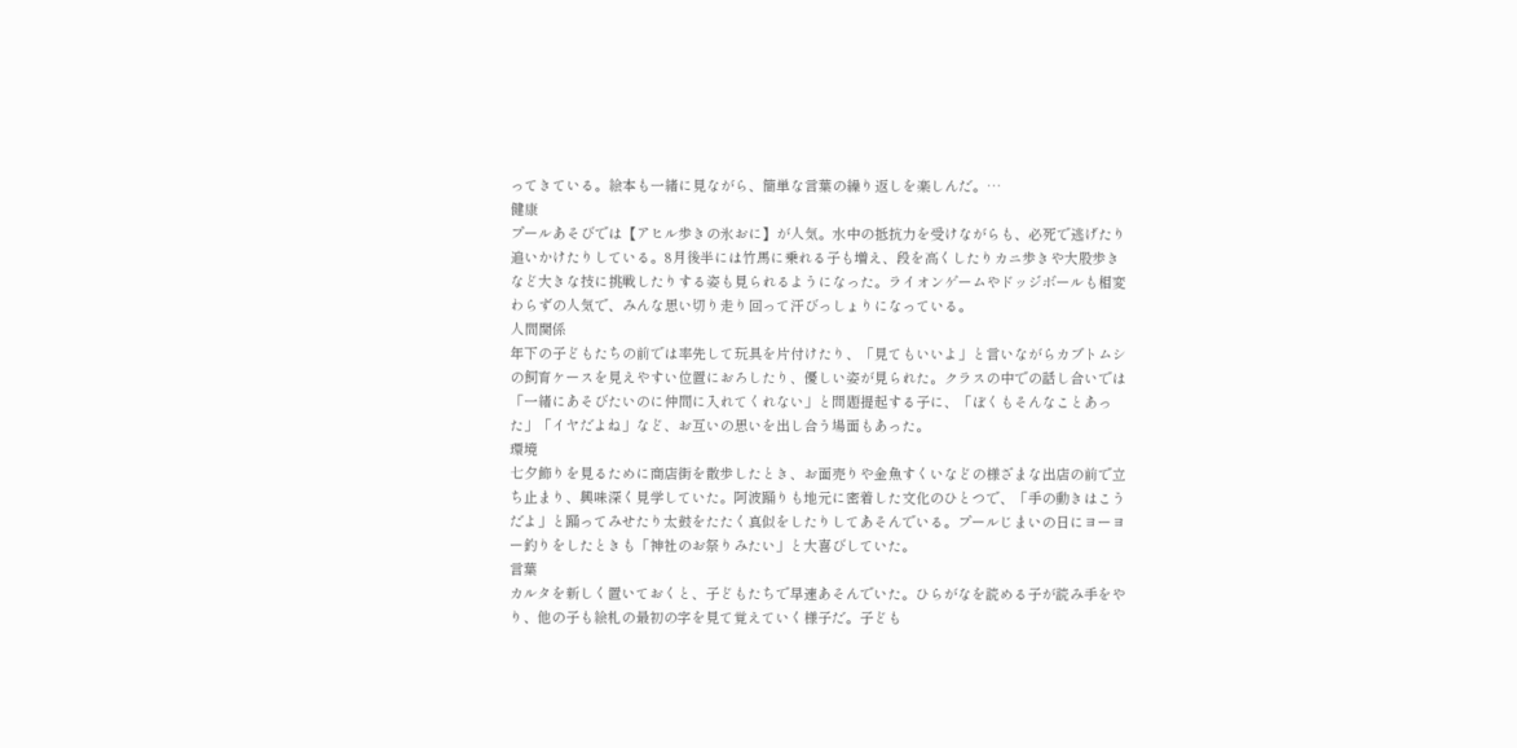ってきている。絵本も一緒に見ながら、簡単な言葉の繰り返しを楽しんだ。…
健康
プールあそびでは【アヒル歩きの氷おに】が人気。水中の抵抗力を受けながらも、必死で逃げたり追いかけたりしている。8月後半には竹馬に乗れる子も増え、段を高くしたりカニ歩きや大股歩きなど大きな技に挑戦したりする姿も見られるようになった。ライオンゲームやドッジボールも相変わらずの人気で、みんな思い切り走り回って汗びっしょりになっている。
人間関係
年下の子どもたちの前では率先して玩具を片付けたり、「見てもいいよ」と言いながらカブトムシの飼育ケースを見えやすい位置におろしたり、優しい姿が見られた。クラスの中での話し合いでは「一緒にあそびたいのに仲間に入れてくれない」と問題提起する子に、「ぼくもそんなことあった」「イヤだよね」など、お互いの思いを出し合う場面もあった。
環境
七夕飾りを見るために商店街を散歩したとき、お面売りや金魚すくいなどの様ざまな出店の前で立ち止まり、興味深く見学していた。阿波踊りも地元に密着した文化のひとつで、「手の動きはこうだよ」と踊ってみせたり太鼓をたたく真似をしたりしてあそんでいる。プールじまいの日にヨーヨー釣りをしたときも「神社のお祭りみたい」と大喜びしていた。
言葉
カルタを新しく置いておくと、子どもたちで早速あそんでいた。ひらがなを読める子が読み手をやり、他の子も絵札の最初の字を見て覚えていく様子だ。子ども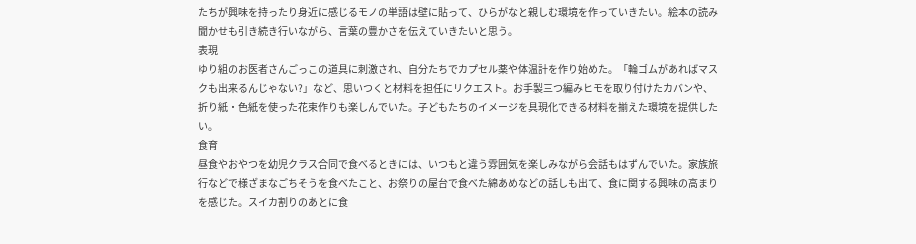たちが興味を持ったり身近に感じるモノの単語は壁に貼って、ひらがなと親しむ環境を作っていきたい。絵本の読み聞かせも引き続き行いながら、言葉の豊かさを伝えていきたいと思う。
表現
ゆり組のお医者さんごっこの道具に刺激され、自分たちでカプセル薬や体温計を作り始めた。「輪ゴムがあればマスクも出来るんじゃない?」など、思いつくと材料を担任にリクエスト。お手製三つ編みヒモを取り付けたカバンや、折り紙・色紙を使った花束作りも楽しんでいた。子どもたちのイメージを具現化できる材料を揃えた環境を提供したい。
食育
昼食やおやつを幼児クラス合同で食べるときには、いつもと違う雰囲気を楽しみながら会話もはずんでいた。家族旅行などで様ざまなごちそうを食べたこと、お祭りの屋台で食べた綿あめなどの話しも出て、食に関する興味の高まりを感じた。スイカ割りのあとに食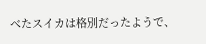べたスイカは格別だったようで、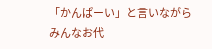「かんぱーい」と言いながらみんなお代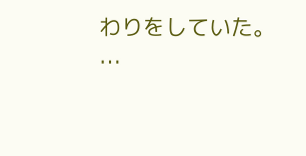わりをしていた。
…